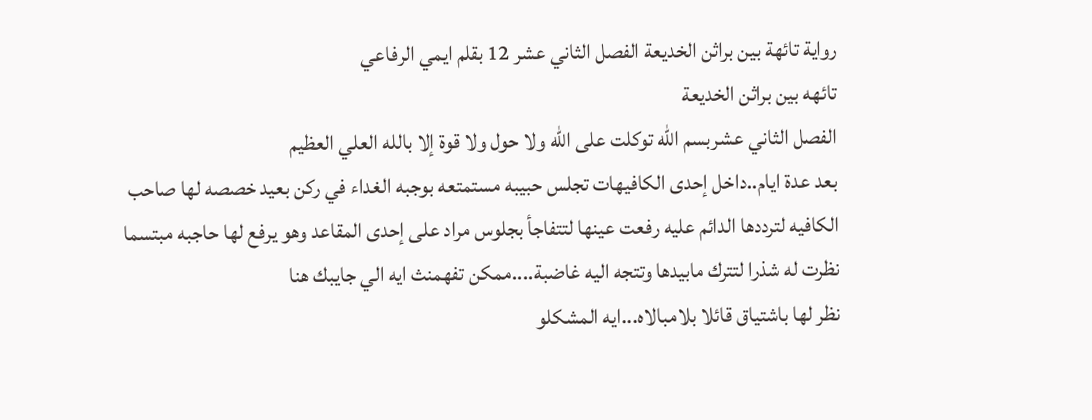رواية تائهة بين براثن الخديعة الفصل الثاني عشر 12 بقلم ايمي الرفاعي
تائهه بين براثن الخديعة
الفصل الثاني عشربسم الله توكلت على الله ولا حول ولا قوة إلا بالله العلي العظيم
بعد عدة ايام..داخل إحدى الكافيهات تجلس حبيبه مستمتعه بوجبه الغداء في ركن بعيد خصصه لها صاحب الكافيه لترددها الدائم عليه رفعت عينها لتتفاجأ بجلوس مراد على إحدى المقاعد وهو يرفع لها حاجبه مبتسما نظرت له شذرا لتترك مابيدها وتتجه اليه غاضبة....ممكن تفهمنث ايه الي جايبك هنا
نظر لها باشتياق قائلا بلامبالاه...ايه المشكلو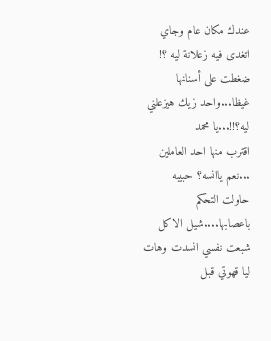عندك مكان عام وجاي اتغدى فيه زعلانة ليه ؟!
ضغطت على أسنانها غيظا...واحد زيك هيزعلني ليه؟!!...يا محمد
اقترب منها احد العاملين ...نعم ياانسه؟ حبيبه
حاولت التحكم باعصابها....شيل الاكل شبعت نفسي انسدت وهات ليا قهوتي قبل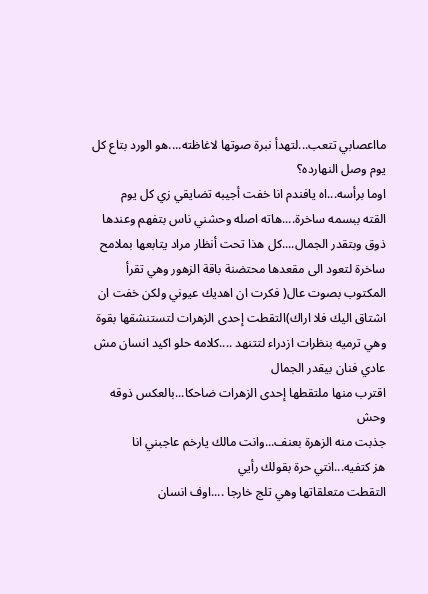مااعصابي تتعب...لتهدأ نبرة صوتها لاغاظته....هو الورد بتاع كل يوم وصل النهارده؟
اوما برأسه...اه يافندم انا خفت أجيبه تضايقي زي كل يوم
القته ببسمه ساخرة....هاته اصله وحشني ناس بتفهم وعندها ذوق وبتقدر الجمال....كل هذا تحت أنظار مراد يتابعها بملامح ساخرة لتعود الى مقعدها محتضنة باقة الزهور وهي تقرأ المكتوب بصوت عال( فكرت ان اهديك عيوني ولكن خفت ان اشتاق اليك فلا اراك)التقطت إحدى الزهرات لتستنشقها بقوة وهي ترميه بنظرات ازدراء لتتنهد ....كلامه حلو اكيد انسان مش عادي فنان بيقدر الجمال
اقترب منها ملتقطها إحدى الزهرات ضاحكا...بالعكس ذوقه وحش
جذبت منه الزهرة بعنف...وانت مالك يارخم عاجبني انا
هز كتفيه...انتي حرة بقولك رأيي
التقطت متعلقاتها وهي تلج خارجا ....اوف انسان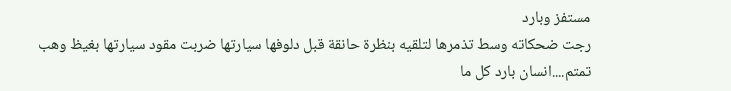مستفز وبارد
رجت ضحكاته وسط تذمرها لتلقيه بنظرة حانقة قبل دلوفها سيارتها ضربت مقود سيارتها بغيظ وهب تمتم....انسان بارد كل ما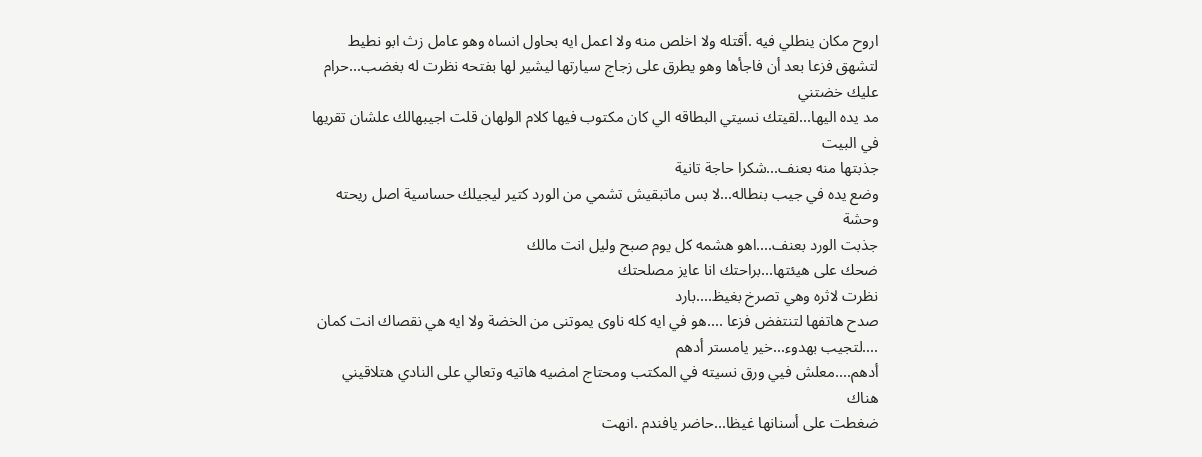اروح مكان ينطلي فيه .أقتله ولا اخلص منه ولا اعمل ايه بحاول انساه وهو عامل زث ابو نطيط
لتشهق فزعا بعد أن فاجأها وهو يطرق على زجاج سيارتها ليشير لها بفتحه نظرت له بغضب...حرام عليك خضتني
مد يده اليها...لقيتك نسيتي البطاقه الي كان مكتوب فيها كلام الولهان قلت اجيبهالك علشان تقريها في البيت
جذبتها منه بعنف...شكرا حاجة تانية
وضع يده في جيب بنطاله...لا بس ماتبقيش تشمي من الورد كتير ليجيلك حساسية اصل ريحته وحشة
جذبت الورد بعنف....اهو هشمه كل يوم صبح وليل انت مالك
ضحك على هيئتها...براحتك انا عايز مصلحتك
نظرت لاثره وهي تصرخ بغيظ....بارد
صدح هاتفها لتنتفض فزعا ....هو في ايه كله ناوى يموتنى من الخضة ولا ايه هي نقصاك انت كمان ....لتجيب بهدوء...خير يامستر أدهم
أدهم....معلش فيي ورق نسيته في المكتب ومحتاج امضيه هاتيه وتعالي على النادي هتلاقيني هناك
ضغطت على أسنانها غيظا...حاضر يافندم .انهت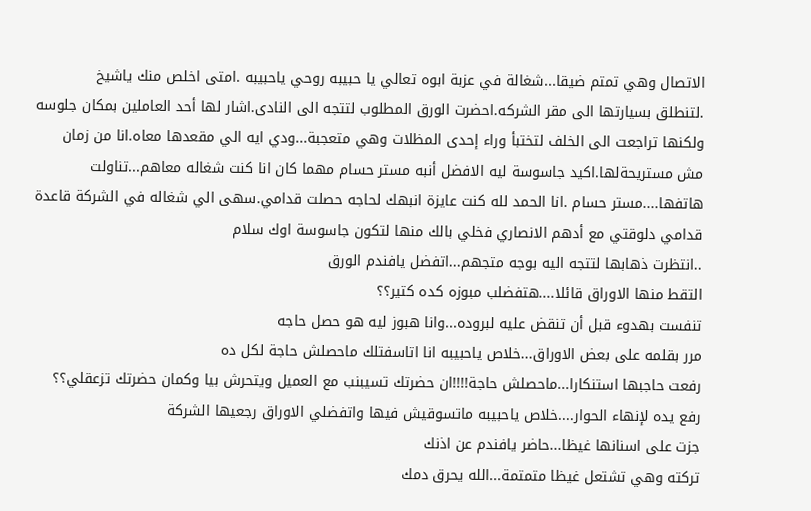الاتصال وهي تمتم ضيقا...شغالة في عزبة ابوه تعالي يا حبيبه روحي ياحبيبه .امتى اخلص منك ياشيخ
.لتنطلق بسيارتها الى مقر الشركه.احضرت الورق المطلوب لتتجه الى النادى.اشار لها أحد العاملين بمكان جلوسه ولكنها تراجعت الى الخلف لتختبأ وراء إحدى المظلات وهي متعجبة...ودي ايه الي مقعدها معاه.انا من زمان مش مستريحةلها.اكيد جاسوسة ليه الافضل أنبه مستر حسام مهما كان انا كنت شغاله معاهم...تناولت هاتفها....مستر حسام .انا الحمد لله كنت عايزة انبهك لحاجه حصلت قدامي.سهى الي شغاله في الشركة قاعدة قدامي دلوقتي مع أدهم الانصاري فخلي بالك منها لتكون جاسوسة اوك سلام
..انتظرت ذهابها لتتجه اليه بوجه متجهم...اتفضل يافندم الورق
التقط منها الاوراق قائلا....هتفضلب مبوزه كده كتير؟؟
تنفست بهدوء قبل أن تنقض عليه لبروده...وانا هبوز ليه هو حصل حاجه
مرر بقلمه على بعض الاوراق...خلاص ياحبيبه انا اتاسفتلك ماحصلش حاجة لكل ده
رفعت حاجبها استنكارا...ماحصلش حاجة!!!!ان حضرتك تسيبنب مع العميل ويتحرش بيا وكمان حضرتك تزعقلي؟؟
رفع يده لإنهاء الحوار....خلاص ياحبيبه ماتسوقيش فيها واتفضلي الاوراق رجعيها الشركة
جزت على اسنانها غيظا...حاضر يافندم عن اذنك
تركته وهي تشتعل غيظا متمتمة...الله يحرق دمك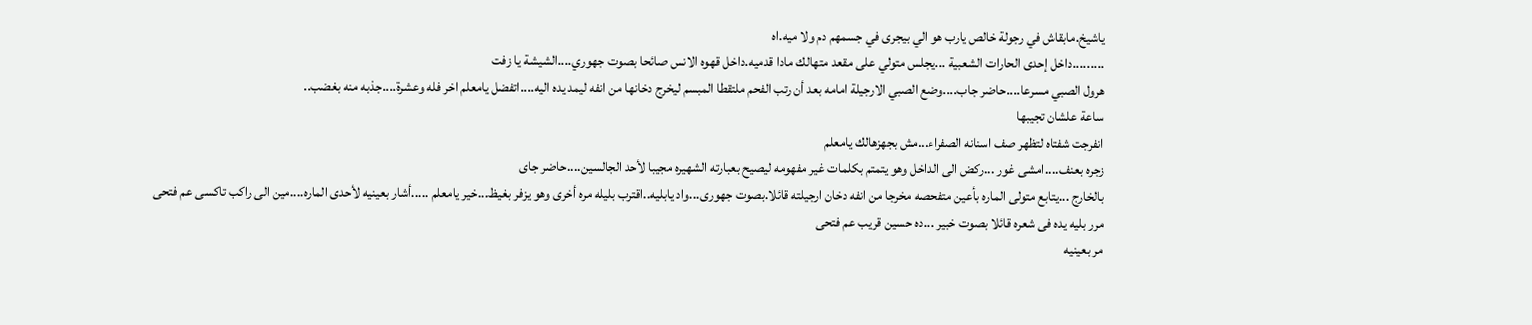ياشيخ.مابقاش في رجولة خالص يارب هو الي بيجرى في جسمهم دم ولا ميه.اه
.........داخل إحدى الحارات الشعبية ...يجلس متولي على مقعد متهالك مادا قدميه.داخل قهوه الانس صائحا بصوت جهوري....الشيشة يا زفت
هرول الصبي مسرعا....حاضر جاب....وضع الصبي الارجيلة امامه بعد أن رتب الفحم ملتقطا المبسم ليخرج دخانها من انفه ليمد يده اليه....اتفضل يامعلم اخر فله وعشرة....جذبه منه بغضب..
ساعة علشان تجيبها
انفرجت شفتاه لتظهر صف اسنانه الصفراء...مش بجهزهالك يامعلم
زجره بعنف....امشى غور ...ركض الى الداخل وهو يتمتم بكلمات غير مفهومه ليصيح بعبارته الشهيره مجيبا لأحد الجالسين....حاضر جاى
بالخارج ...يتابع متولى الماره بأعين متفحصه مخرجا من انفه دخان ارجيلته قائلا.بصوت جهورى...واد يابليه..اقترب بليله مره أخرى وهو يزفر بغيظ...خير يامعلم .....أشار بعينيه لأحدى الماره....مين الى راكب تاكسى عم فتحى
مرر بليه يده فى شعره قائلا بصوت خبير ...ده حسين قريب عم فتحى
مر بعينيه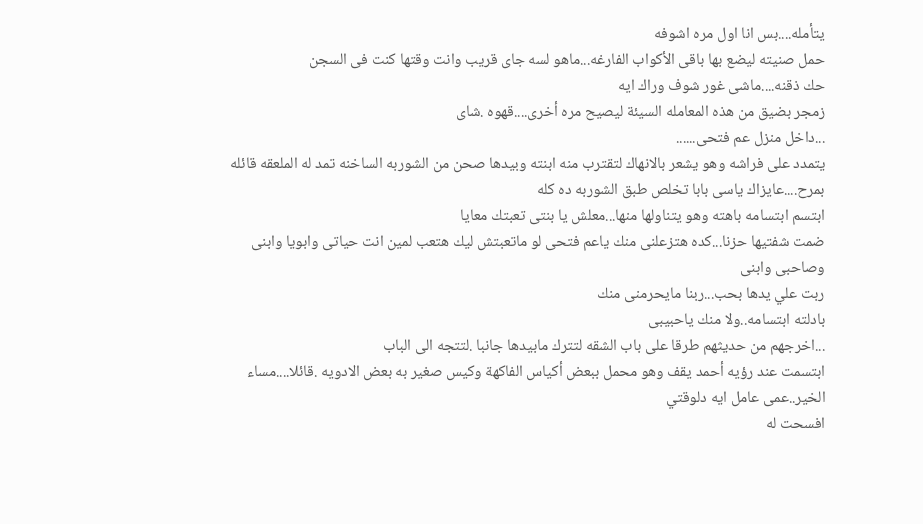يتأمله....بس انا اول مره اشوفه
حمل صنيته ليضع بها باقى الأكواب الفارغه...ماهو لسه جاى قريب وانت وقتها كنت فى السجن
حك ذقنه....ماشى غور شوف وراك ايه
زمجر بضيق من هذه المعامله السيئة ليصيح مره أخرى....قهوه .شاى
...داخل منزل عم فتحى......
يتمدد على فراشه وهو يشعر بالانهاك لتقترب منه ابنته وبيدها صحن من الشوربه الساخنه تمد له الملعقه قائله بمرح....عايزاك ياسى بابا تخلص طبق الشوربه ده كله
ابتسم ابتسامه باهته وهو يتناولها منها...معلش يا بنتى تعبتك معايا
ضمت شفتيها حزنا...كده هتزعلنى منك ياعم فتحى لو ماتعبتش ليك هتعب لمين انت حياتى وابويا وابنى وصاحبى وابنى
ربت علي يدها بحب...ربنا مايحرمنى منك
بادلته ابتسامه..ولا منك ياحبيبى
...اخرجهم من حديثهم طرقا على باب الشقه لتترك مابيدها جانبا .لتتجه الى الباب
ابتسمت عند رؤيه أحمد يقف وهو محمل ببعض أكياس الفاكهة وكيس صغير به بعض الادويه .قائلا....مساء الخير..عمى عامل ايه دلوقتي
افسحت له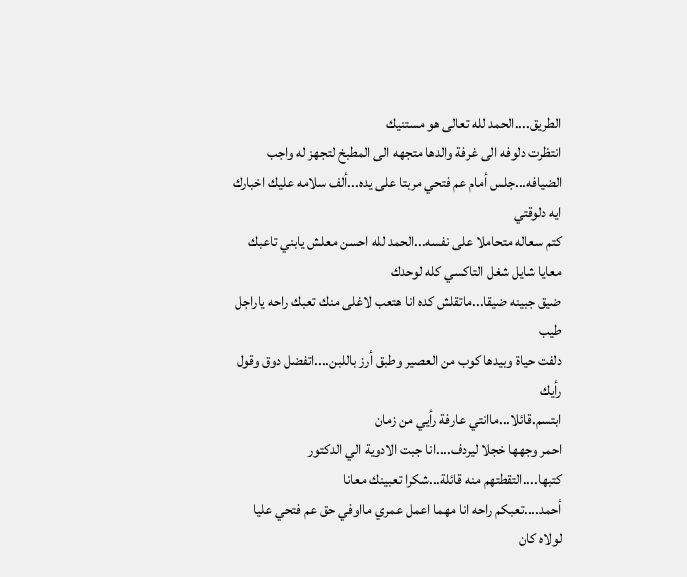الطريق....الحمد لله تعالى هو مستنيك
انتظرت دلوفه الى غرفة والدها متجهه الى المطبخ لتجهز له واجب الضيافه...جلس أمام عم فتحي مربتا على يده...ألف سلامه عليك اخبارك ايه دلوقتي
كتم سعاله متحاملا على نفسه...الحمد لله احسن معلش يابني تاعبك معايا شايل شغل التاكسي كله لوحدك
ضيق جبينه ضيقا...ماتقلش كده انا هتعب لاغلى منك تعبك راحه ياراجل طيب
دلفت حياة وبيدها كوب من العصير وطبق أرز باللبن....اتفضل دوق وقول رأيك
ابتسم.قائلا...ماانتي عارفة رأيي من زمان
احمر وجهها خجلا ليردف....انا جبت الادوية الي الدكتور كتبها....التقطتهم منه قائلة...شكرا تعبينك معانا
أحمد....تعبكم راحه انا مهما اعمل عمري مااوفي حق عم فتحي عليا لولاه كان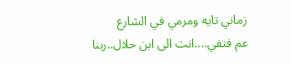زماني تايه ومرمي في الشارع
عم فتفي....انت الى ابن حلال..ربنا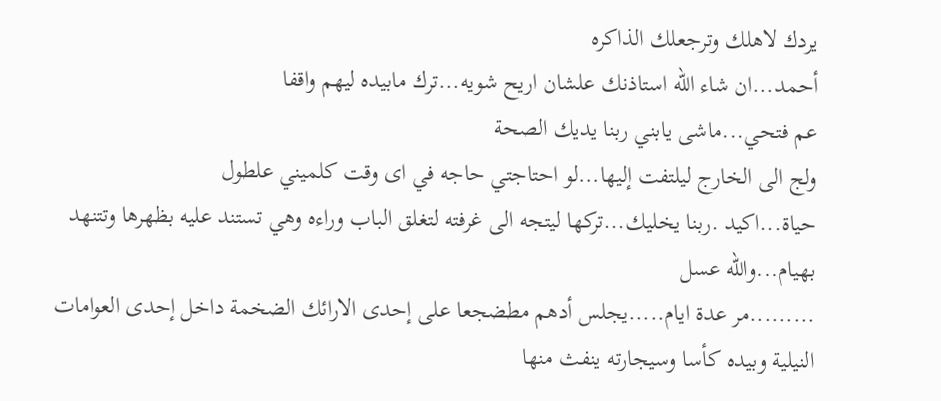يردك لاهلك وترجعلك الذاكره
أحمد...ان شاء الله استاذنك علشان اريح شويه...ترك مابيده ليهم واقفا
عم فتحي...ماشى يابني ربنا يديك الصحة
ولج الى الخارج ليلتفت إليها...لو احتاجتي حاجه في اى وقت كلميني علطول
حياة...اكيد .ربنا يخليك...تركها ليتجه الى غرفته لتغلق الباب وراءه وهي تستند عليه بظهرها وتتنهد بهيام...والله عسل
.........مر عدة ايام.....يجلس أدهم مطضجعا على إحدى الارائك الضخمة داخل إحدى العوامات النيلية وبيده كأسا وسيجارته ينفث منها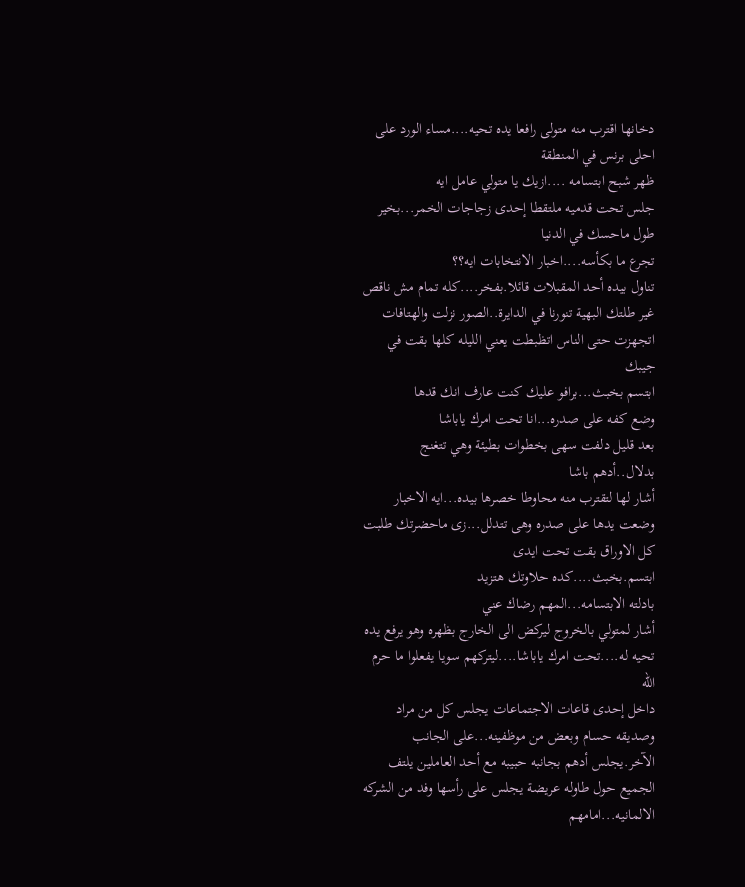دخانها اقترب منه متولى رافعا يده تحيه....مساء الورد على احلى برنس في المنطقة
ظهر شبح ابتسامه ....ازيك يا متولي عامل ايه
جلس تحت قدميه ملتقطا إحدى زجاجات الخمر...بخير طول ماحسك في الدنيا
تجرع ما بكأسه....اخبار الانتخابات ايه؟؟
تناول بيده أحد المقبلات قائلا.بفخر....كله تمام مش ناقص غير طلتك البهية تنورنا في الدايرة..الصور نزلت والهتافات اتجهزت حتى الناس اتظبطت يعني الليله كلها بقت في جيبك
ابتسم بخبث...برافو عليك كنت عارف انك قدها
وضع كفه على صدره...انا تحت امرك ياباشا
بعد قليل دلفت سهى بخطوات بطيئة وهي تتغنج بدلال..أدهم باشا
أشار لها لتقترب منه محاوطا خصرها بيده...ايه الاخبار
وضعت يدها على صدره وهى تتدلل...زى ماحضرتك طلبت كل الاوراق بقت تحت ايدى
ابتسم.بخبث....كده حلاوتك هتزيد
بادلته الابتسامه...المهم رضاك عني
أشار لمتولي بالخروج ليركض الى الخارج بظهره وهو يرفع يده تحيه له....تحت امرك ياباشا....ليتركهم سويا يفعلوا ما حرم الله
داخل إحدى قاعات الاجتماعات يجلس كل من مراد وصديقه حسام وبعض من موظفينه...على الجانب الآخر.يجلس أدهم بجانبه حبيبه مع أحد العاملين يلتف الجميع حول طاوله عريضة يجلس على رأسها وفد من الشركه الالمانيه...امامهم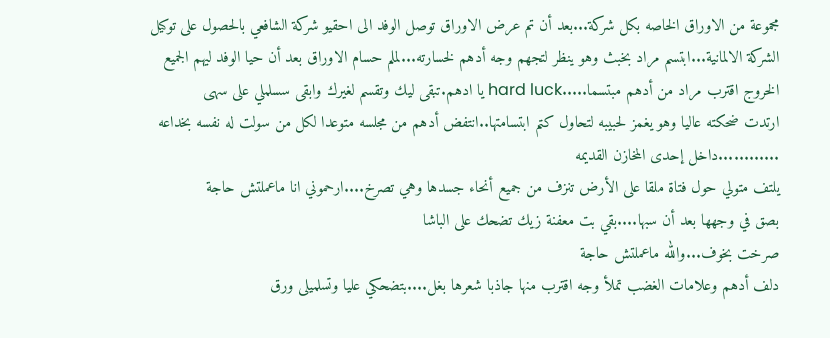مجموعة من الاوراق الخاصه بكل شركة...بعد أن تم عرض الاوراق توصل الوفد الى احقيو شركة الشافعي بالحصول على توكيل الشركة الالمانية...ابتسم مراد بخبث وهو ينظر لتجهم وجه أدهم لخسارته...لملم حسام الاوراق بعد أن حيا الوفد ليهم الجميع الخروج اقترب مراد من أدهم مبتسما.....hard luck يا ادهم.تبقى ليك وتقسم لغيرك وابقى سسلملي على سهى
ارتدت ضحكته عاليا وهو يغمز لحبيبه لتحاول كتم ابتسامتها..انتفض أدهم من مجلسه متوعدا لكل من سولت له نفسه بخداعه
............داخل إحدى المخازن القديمه
يلتف متولي حول فتاة ملقا على الأرض تنزف من جميع أنحاء جسدها وهي تصرخ....ارحموني انا ماعملتش حاجة
بصق في وجهها بعد أن سبها....بقي بت معفنة زيك تضحك على الباشا
صرخت بخوف...والله ماعملتش حاجة
دلف أدهم وعلامات الغضب تملأ وجه اقترب منها جاذبا شعرها بغل....بتضحكي عليا وتسلميلى ورق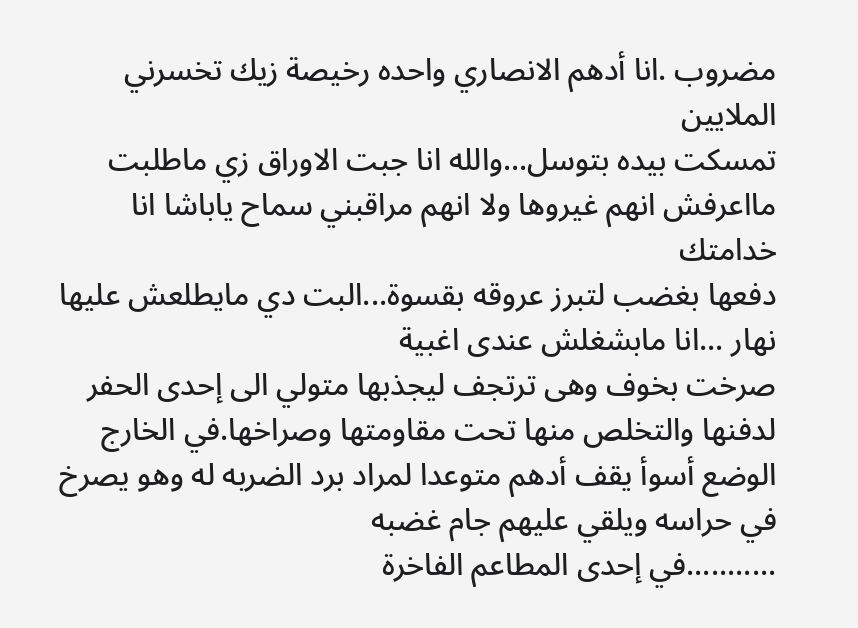مضروب .انا أدهم الانصاري واحده رخيصة زيك تخسرني الملايين
تمسكت بيده بتوسل...والله انا جبت الاوراق زي ماطلبت مااعرفش انهم غيروها ولا انهم مراقبني سماح ياباشا انا خدامتك
دفعها بغضب لتبرز عروقه بقسوة...البت دي مايطلعش عليها نهار ...انا مابشغلش عندى اغبية
صرخت بخوف وهى ترتجف ليجذبها متولي الى إحدى الحفر لدفنها والتخلص منها تحت مقاومتها وصراخها.في الخارج الوضع أسوأ يقف أدهم متوعدا لمراد برد الضربه له وهو يصرخ في حراسه ويلقي عليهم جام غضبه
...........في إحدى المطاعم الفاخرة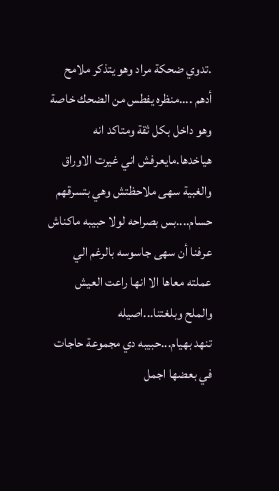.تدوي ضحكة مراد وهو يتذكر ملامح أدهم ....منظره يفطس من الضحك خاصة وهو داخل بكل ثقة ومتاكد انه هياخدها.مايعرفش اني غيرت الاوراق والغبية سهى ملاحظتش وهي بتسرقهم
حسام....بس بصراحه لولا حبيبه ماكناش عرفنا أن سهى جاسوسه بالرغم الي عملته معاها الا انها راعت العيش والملح وبلغتنا...اصيله
تنهد بهيام...حبيبه دي مجموعة حاجات في بعضها اجمل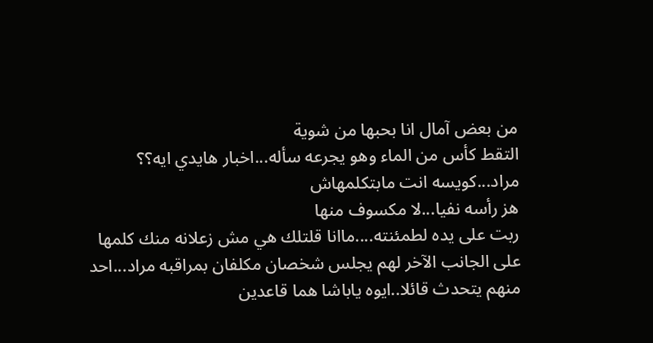من بعض آمال انا بحبها من شوية
التقط كأس من الماء وهو يجرعه سأله...اخبار هايدي ايه؟؟
مراد...كويسه انت مابتكلمهاش
هز رأسه نفيا...لا مكسوف منها
ربت على يده لطمئنته....ماانا قلتلك هي مش زعلانه منك كلمها
على الجانب الآخر لهم يجلس شخصان مكلفان بمراقبه مراد...احد منهم يتحدث قائلا..ايوه ياباشا هما قاعدين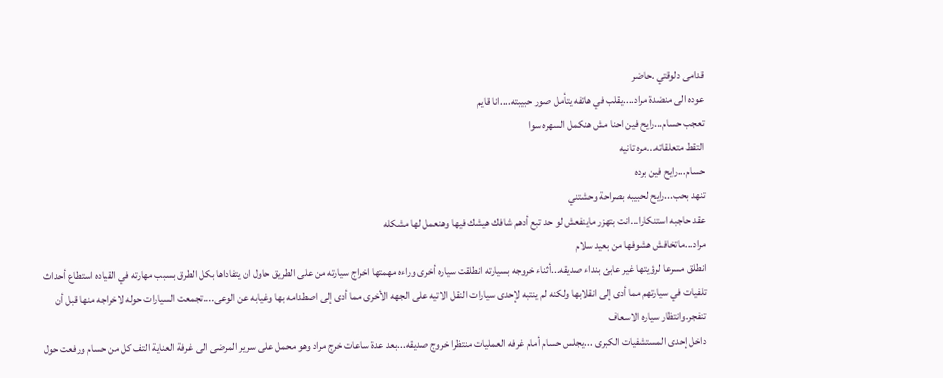قدامى دلوقتي .حاضر
عوده الى منضدة مراد....يقلب في هاتفه يتأمل صور حبيبته....انا قايم
تعجب حسام...رايح فين احنا مش هنكمل السهره سوا
التقط متعلقاته...مره تانيه
حسام...رايح فين برده
تنهد بحب...رايح لحبيبه بصراحة وحشتني
عقد حاجبه استنكارا...انت بتهزر ماينفعش لو حد تبع أدهم شافك هيشك فيها وهنعمل لها مشكله
مراد...ماتخافش هشوفها من بعيد سلام
انطلق مسرعا لرؤيتها غير عابئ بنداء صديقه...أثناء خروجه بسيارته انطلقت سياره أخرى وراءه مهمتها اخراج سيارته من على الطريق حاول ان يتفاداها بكل الطرق بسبب مهارته في القياده استطاع أحداث تلفيات في سيارتهم مما أدى إلى انقلابها ولكنه لم ينتبه لإحدى سيارات النقل الاتيه على الجهه الأخرى مما أدى إلى اصطدامه بها وغيابه عن الوعى....تجمعت السيارات حوله لاخراجه منها قبل أن تنفجر.وانتظار سياره الاسعاف
داخل إحدى المستشفيات الكبرى ...يجلس حسام أمام غرفه العمليات منتظرا خروج صديقه...بعد عدة ساعات خرج مراد وهو محمل على سرير المرضى الى غرفة العناية التف كل من حسام ورفعت حول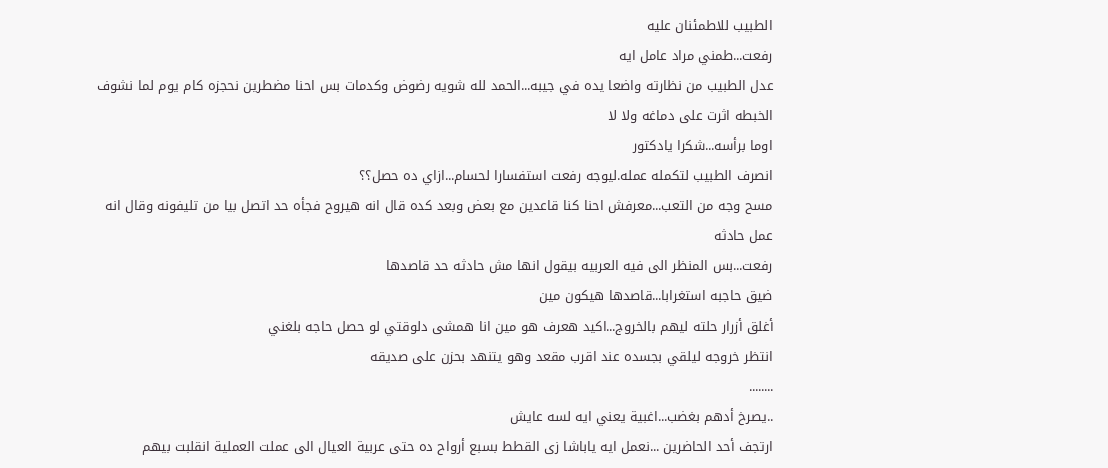الطبيب للاطمئنان عليه
رفعت...طمني مراد عامل ايه
عدل الطبيب من نظارته واضعا يده في جيبه...الحمد لله شويه رضوض وكدمات بس احنا مضطرين نحجزه كام يوم لما نشوف الخبطه اثرت على دماغه ولا لا
اوما برأسه...شكرا يادكتور
انصرف الطبيب لتكمله عمله.ليوجه رفعت استفسارا لحسام...ازاي ده حصل؟؟
مسح وجه من التعب...معرفش احنا كنا قاعدين مع بعض وبعد كده قال انه هيروح فجأه حد اتصل بيا من تليفونه وقال انه عمل حادثه
رفعت...بس المنظر الى فيه العربيه بيقول انها مش حادثه حد قاصدها
ضيق حاجبه استغرابا...قاصدها هيكون مين
أغلق أزرار حلته ليهم بالخروج...اكيد هعرف هو مين انا همشى دلوقتي لو حصل حاجه بلغني
انتظر خروجه ليلقي بجسده عند اقرب مقعد وهو يتنهد بحزن على صديقه
........
..يصرخ أدهم بغضب...اغبية يعني ايه لسه عايش
ارتجف أحد الحاضرين ...نعمل ايه ياباشا زى القطط بسبع أرواح ده حتى عربية العيال الى عملت العملية انقلبت بيهم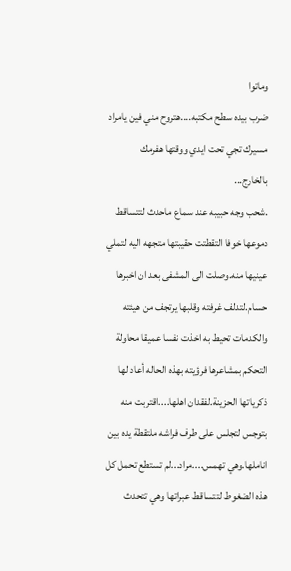وماتوا
ضرب بيده سطح مكتبه....هتروح مني فين يامراد مسيرك تجي تحت ايدي ووقتها هفرمك
بالخارج...
.شحب وجه حبيبه عند سماع ماحدث لتتساقط دموعها خوفا التقطتت حقيبتها متجهه اليه لتملي عينيها منه.وصلت الى المشفى بعد ان اخبرها حسام.لتدلف غرفته وقلبها يرتجف من هيئته والكدمات تحيط به اخذت نفسا عميقا محاولة التحكم بمشاعرها فرؤيته بهذه الحاله أعاد لها ذكرياتها الحزينة.لفقدان اهلها....اقتربت منه بتوجس لتجلس على طرف فراشه ملتقطة يده بين اناملها.وهي تهمس....مراد...لم تستطع تحمل كل هذه الضغوط لتتساقط عبراتها وهي تتحدث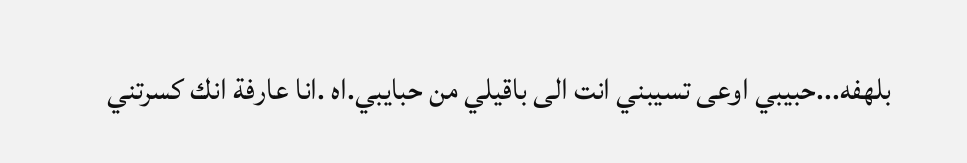بلهفه...حبيبي اوعى تسيبني انت الى باقيلي من حبايبي.اه .انا عارفة انك كسرتني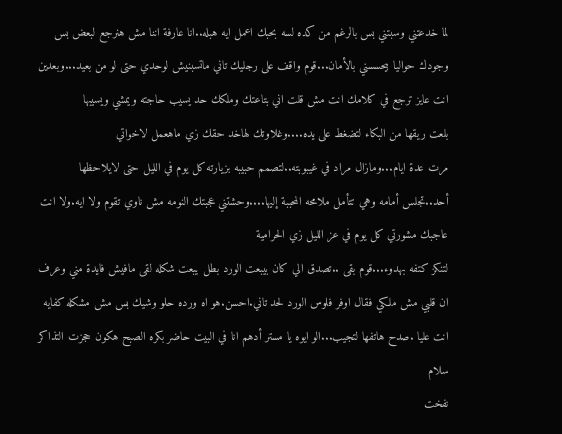لما خدعتني وسبتني بس بالرغم من كده لسه بحبك اعمل ايه هبله..انا عارفة اننا مش هنرجع لبعض بس وجودك حواليا بيحسسني بالأمان...قوم واقف على رجليك تاني ماتسبنيش لوحدي حتى لو من بعيد...وبعدين انت عايز ترجع في كلامك انت مش قلت اني بتاعتك وملكك حد يسيب حاجته ويمشي ويسيبها
بلعت ريقها من البكاء لتضغط على يده....وغلاوتك لهاخد حقك زي ماهعمل لاخواتي
مرت عدة ايام...ومازال مراد في غيبوبته..لتصمم حبيبه بزيارته كل يوم في الليل حتى لايلاحظها أحد..تجلس أمامه وهي تتأمل ملامحه المحببة إليها....وحشتني عجبتك النومه مش ناوي تقوم ولا ايه.ولا انت عاجبك مشورتي كل يوم في عز الليل زي الحرامية
لتنكز كتفه بهدوء...قوم بقى ..تصدق الي كان بيبعت الورد بطل يبعت شكله لقى مافيش فايدة مني وعرف ان قلبي مش ملكي فقال اوفر فلوس الورد لحد تاني.احسن.هو اه ورده حلو وشيك بس مش مشكله كفايه انت عليا .صدح هاتفها لتجيب...الو ايوه يا مستر أدهم انا في البيت حاضر بكره الصبح هكون حجزت التذاكر سلام
نفخت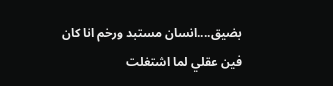بضيق....انسان مستبد ورخم انا كان فين عقلي لما اشتغلت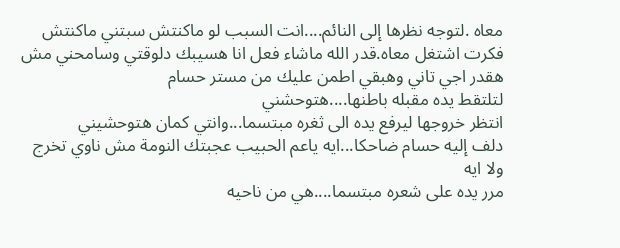معاه .لتوجه نظرها إلى النائم....انت السبب لو ماكنتش سبتني ماكنتش فكرت اشتغل معاه.قدر الله ماشاء فعل انا هسيبك دلوقتي وسامحني مش هقدر اجي تاني وهبقي اطمن عليك من مستر حسام
لتلتقط يده مقبله باطنها....هتوحشني
انتظر خروجها ليرفع يده الى ثغره مبتسما...وانتي كمان هتوحشيني
دلف إليه حسام ضاحكا...ايه ياعم الحبيب عجبتك النومة مش ناوي تخرج ولا ايه
مرر يده على شعره مبتسما....هي من ناحيه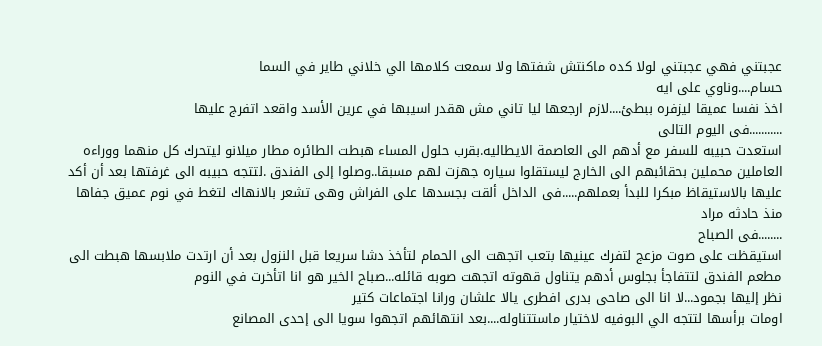عجبتني فهي عجبتني لولا كده ماكنتش شفتها ولا سمعت كلامها الي خلاني طاير في السما
حسام....وناوي على ايه
اخذ نفسا عميقا ليزفره ببطئ....لازم ارجعها ليا تاني مش هقدر اسيبها في عرين الأسد واقعد اتفرج عليها
...........فى اليوم التالى
استعدت حبيبه للسفر مع أدهم الى العاصمة الايطاليه.بقرب حلول المساء هبطت الطائره مطار ميلانو ليتحرك كل منهما ووراءه العاملين محملين بحقائبهم الى الخارج ليستقلوا سياره جهزت لهم مسبقا..وصلوا إلى الفندق .لتتجه حبيبه الى غرفتها بعد أن أكد عليها بالاستيقاظ مبكرا للبدأ بعملهم.....فى الداخل ألقت بجسدها على الفراش وهى تشعر بالانهاك لتغط في نوم عميق جفاها منذ حادثه مراد
........فى الصباح
استيقظت على صوت مزعج لتفرك عينيها بتعب اتجهت الى الحمام لتأخذ دشا سريعا قبل النزول بعد أن ارتدت ملابسها هبطت الى مطعم الفندق لتتفاجأ بجلوس أدهم يتناول قهوته اتجهت صوبه قائله...صباح الخير هو انا اتأخرت في النوم
نظر إليها بجمود...لا انا الى صاحى بدرى افطرى يالا علشان ورانا اجتماعات كتير
اومات برأسها لتتجه الي البوفيه لاختيار ماستتناوله....بعد انتهائهم اتجهوا سويا الى إحدى المصانع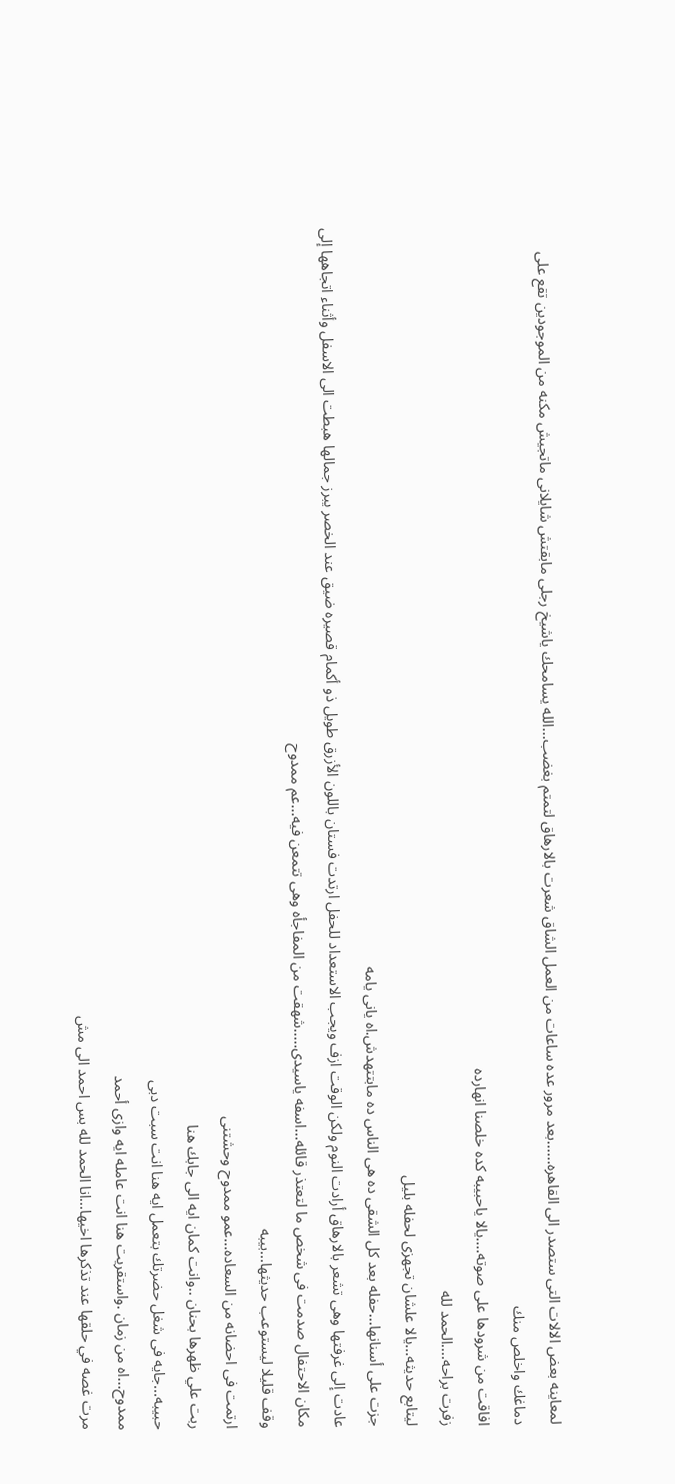لمعاينه بعض الالات التى ستصدر الى القاهره......بعد مرور عده ساعات من العمل الشاق شعرت بالارهاق لتمتم بغضب...الله يسامحك ياشيخ رجلى مابقتش شايلانى ماتجيش مكنه من الموجودين تقع على دماغك واخلص منك
افاقت من شرودها على صوته....يالا ياحبيبه كده خلصنا انهارده
زفرت براحه....الحمد لله
ليتابع حديثه...يالا علشان تجهزى لحفله بليل
جزت على أسنانها...حفله بعد كل الشقى ده هى الناس ده مابتتهدش.اه يانى يامه
عادت إلى غرفتها وهى تشعر بالارهاق أرادت النوم ولكن الوقت ازف ويجب الاستعداد للحفل ارتدت فستان باللون الأزرق طويل ذو أكمام قصيره ضيق عند الخصر يبرز جمالها هبطت الى الاسفل وأثناء اتجاهها إلى مكان الاحتفال صدمت فى شخص ما لتعتذر قائله...اسفه ياسيدى.....شهقت من المفاجأه وهى تتمعن فيه...عم ممدوح
وقف قليلا ليستوعب حديثها...بيبه
ارتمت فى احضانه من السعاده...عمو ممدوح وحشتنى
ربت علي ظهرها بحنان ..وانت كمان ايه الى جابك هنا
حبيبه...جايه فى شغل حضرتك بتعمل ايه هنا انت سبت دبى
ممدوح...اه من زمان .واستقريت هنا انت عامله ايه وازى أحمد
مرت غصه في حلقها عند تذكرها اخيها...انا الحمد لله بس احمد الى مش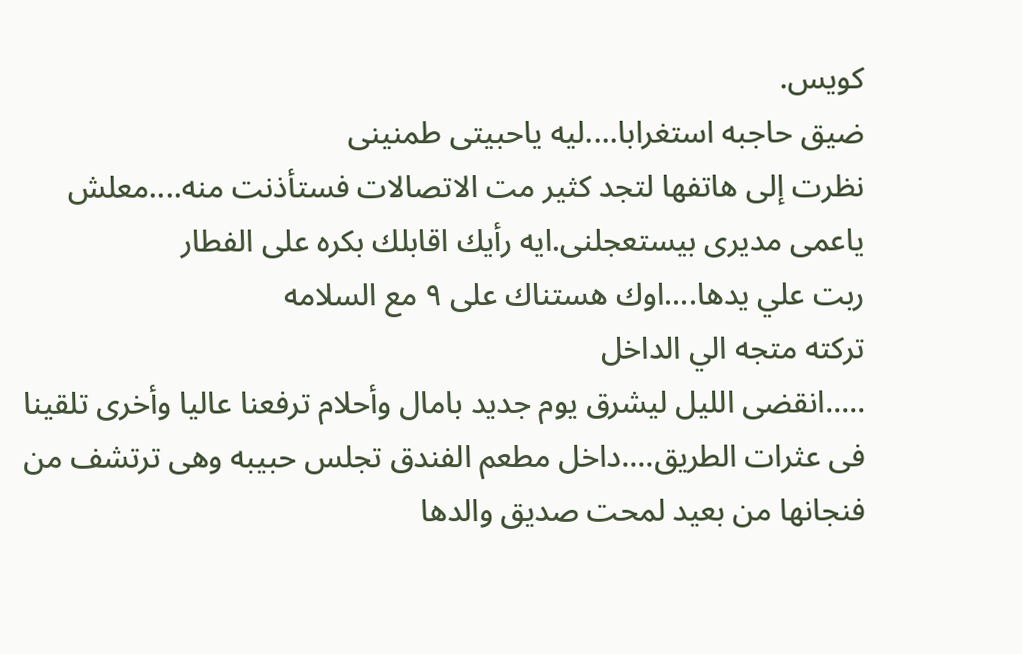كويس.
ضيق حاجبه استغرابا....ليه ياحبيتى طمنينى
نظرت إلى هاتفها لتجد كثير مت الاتصالات فستأذنت منه....معلش ياعمى مديرى بيستعجلنى.ايه رأيك اقابلك بكره على الفطار
ربت علي يدها....اوك هستناك على ٩ مع السلامه
تركته متجه الي الداخل
.....انقضى الليل ليشرق يوم جديد بامال وأحلام ترفعنا عاليا وأخرى تلقينا فى عثرات الطريق....داخل مطعم الفندق تجلس حبيبه وهى ترتشف من فنجانها من بعيد لمحت صديق والدها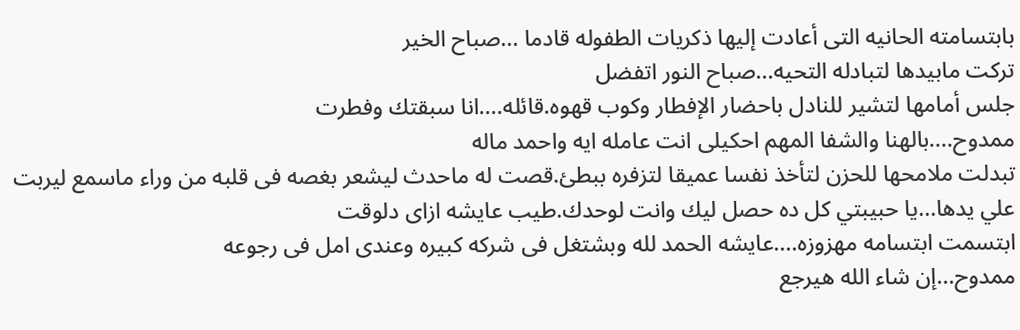بابتسامته الحانيه التى أعادت إليها ذكريات الطفوله قادما ...صباح الخير
تركت مابيدها لتبادله التحيه...صباح النور اتفضل
جلس أمامها لتشير للنادل باحضار الإفطار وكوب قهوه.قائله....انا سبقتك وفطرت
ممدوح....بالهنا والشفا المهم احكيلى انت عامله ايه واحمد ماله
تبدلت ملامحها للحزن لتأخذ نفسا عميقا لتزفره ببطئ.قصت له ماحدث ليشعر بغصه فى قلبه من وراء ماسمع ليربت علي يدها...يا حبيبتي كل ده حصل ليك وانت لوحدك.طيب عايشه ازاى دلوقت
ابتسمت ابتسامه مهزوزه....عايشه الحمد لله وبشتغل فى شركه كبيره وعندى امل فى رجوعه
ممدوح...إن شاء الله هيرجع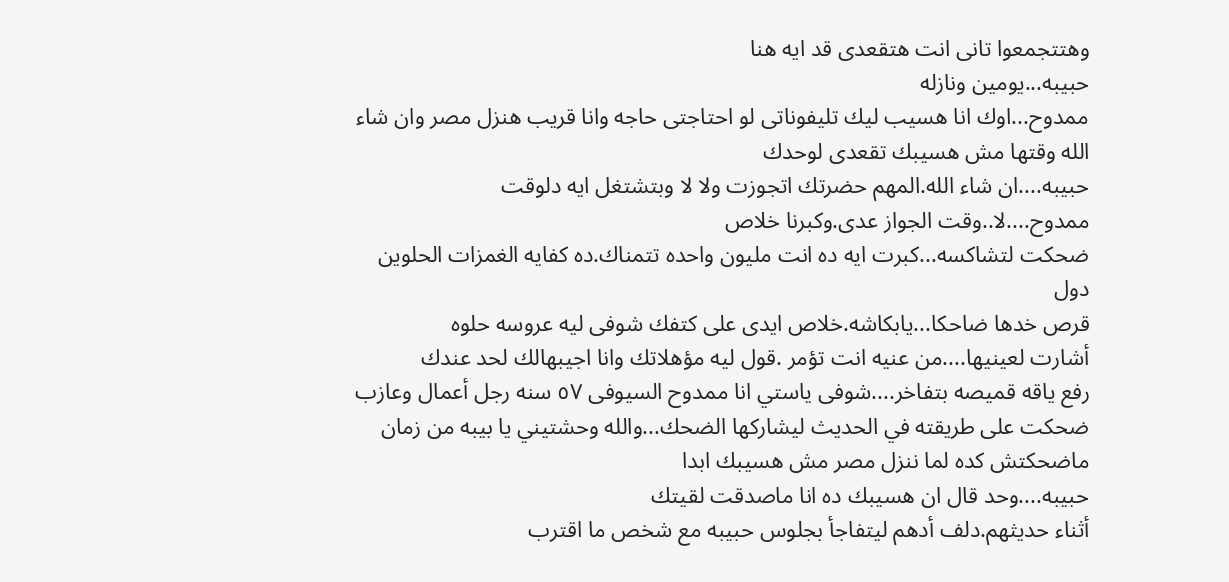وهتتجمعوا تانى انت هتقعدى قد ايه هنا
حبيبه...يومين ونازله
ممدوح...اوك انا هسيب ليك تليفوناتى لو احتاجتى حاجه وانا قريب هنزل مصر وان شاء الله وقتها مش هسيبك تقعدى لوحدك
حبيبه....ان شاء الله.المهم حضرتك اتجوزت ولا لا وبتشتغل ايه دلوقت
ممدوح....لا..وقت الجواز عدى.وكبرنا خلاص
ضحكت لتشاكسه...كبرت ايه ده انت مليون واحده تتمناك.ده كفايه الغمزات الحلوين دول
قرص خدها ضاحكا...يابكاشه.خلاص ايدى على كتفك شوفى ليه عروسه حلوه
أشارت لعينيها....من عنيه انت تؤمر .قول ليه مؤهلاتك وانا اجيبهالك لحد عندك
رفع ياقه قميصه بتفاخر....شوفى ياستي انا ممدوح السيوفى ٥٧ سنه رجل أعمال وعازب
ضحكت على طريقته في الحديث ليشاركها الضحك...والله وحشتيني يا بيبه من زمان ماضحكتش كده لما ننزل مصر مش هسيبك ابدا
حبيبه....وحد قال ان هسيبك ده انا ماصدقت لقيتك
أثناء حديثهم.دلف أدهم ليتفاجأ بجلوس حبيبه مع شخص ما اقترب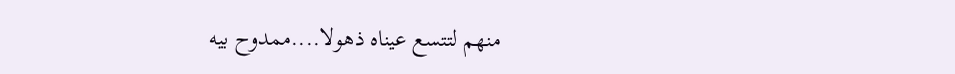منهم لتتسع عيناه ذهولا....ممدوح بيه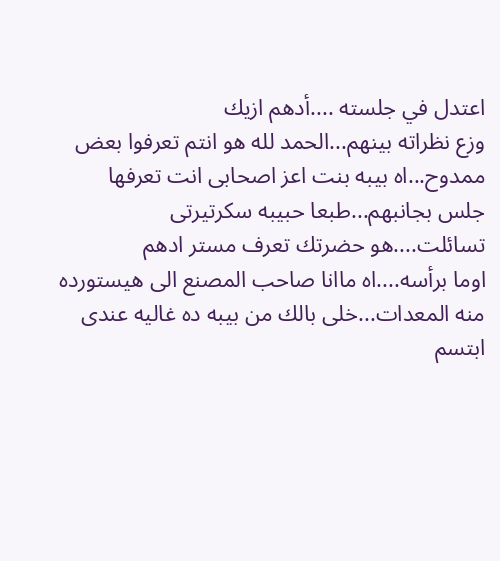اعتدل في جلسته ....أدهم ازيك
وزع نظراته بينهم...الحمد لله هو انتم تعرفوا بعض
ممدوح...اه بيبه بنت اعز اصحابى انت تعرفها
جلس بجانبهم...طبعا حبيبه سكرتيرتى
تسائلت....هو حضرتك تعرف مستر ادهم
اوما برأسه....اه ماانا صاحب المصنع الى هيستورده منه المعدات...خلى بالك من بيبه ده غاليه عندى
ابتسم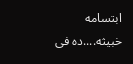ابتسامه خبيثه....ده فى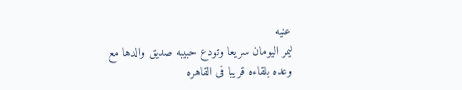عنيه
ليمر اليومان سريعا وتودع حبيبه صديق والدها مع وعده بلقاءه قريبا فى القاهره